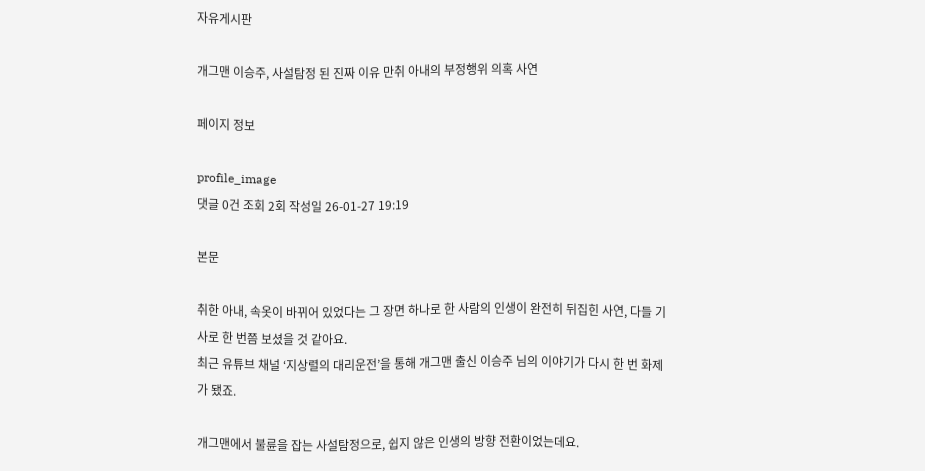자유게시판

개그맨 이승주, 사설탐정 된 진짜 이유 만취 아내의 부정행위 의혹 사연

페이지 정보

profile_image
댓글 0건 조회 2회 작성일 26-01-27 19:19

본문

취한 아내, 속옷이 바뀌어 있었다는 그 장면 하나로 한 사람의 인생이 완전히 뒤집힌 사연, 다들 기사로 한 번쯤 보셨을 것 같아요.
최근 유튜브 채널 ‘지상렬의 대리운전’을 통해 개그맨 출신 이승주 님의 이야기가 다시 한 번 화제가 됐죠.

개그맨에서 불륜을 잡는 사설탐정으로, 쉽지 않은 인생의 방향 전환이었는데요.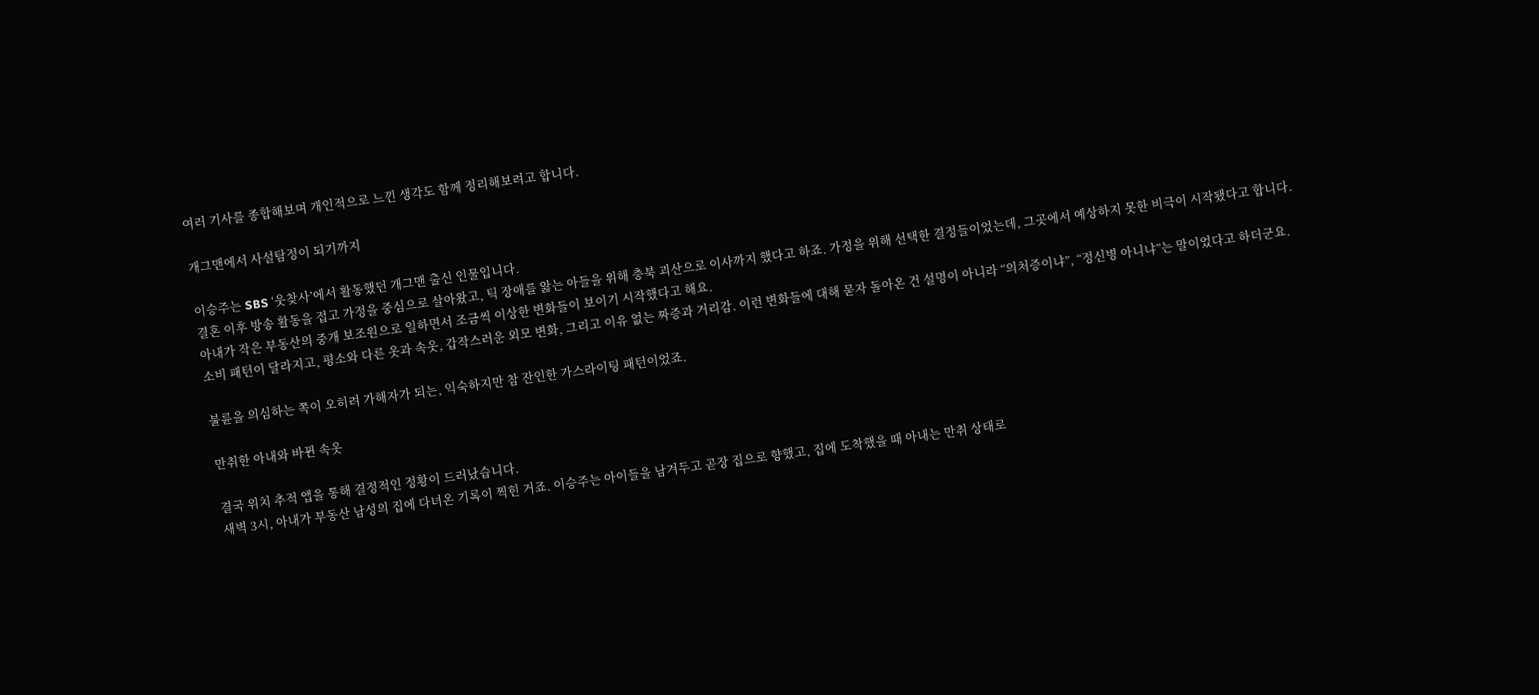여러 기사를 종합해보며 개인적으로 느낀 생각도 함께 정리해보려고 합니다.

개그맨에서 사설탐정이 되기까지

이승주는 SBS ‘웃찾사’에서 활동했던 개그맨 출신 인물입니다.
결혼 이후 방송 활동을 접고 가정을 중심으로 살아왔고, 틱 장애를 앓는 아들을 위해 충북 괴산으로 이사까지 했다고 하죠. 가정을 위해 선택한 결정들이었는데, 그곳에서 예상하지 못한 비극이 시작됐다고 합니다.
아내가 작은 부동산의 중개 보조원으로 일하면서 조금씩 이상한 변화들이 보이기 시작했다고 해요.
소비 패턴이 달라지고, 평소와 다른 옷과 속옷, 갑작스러운 외모 변화, 그리고 이유 없는 짜증과 거리감. 이런 변화들에 대해 묻자 돌아온 건 설명이 아니라 “의처증이냐”, “정신병 아니냐”는 말이었다고 하더군요.

불륜을 의심하는 쪽이 오히려 가해자가 되는, 익숙하지만 참 잔인한 가스라이팅 패턴이었죠.

만취한 아내와 바뀐 속옷

결국 위치 추적 앱을 통해 결정적인 정황이 드러났습니다.
새벽 3시, 아내가 부동산 남성의 집에 다녀온 기록이 찍힌 거죠. 이승주는 아이들을 남겨두고 곧장 집으로 향했고, 집에 도착했을 때 아내는 만취 상태로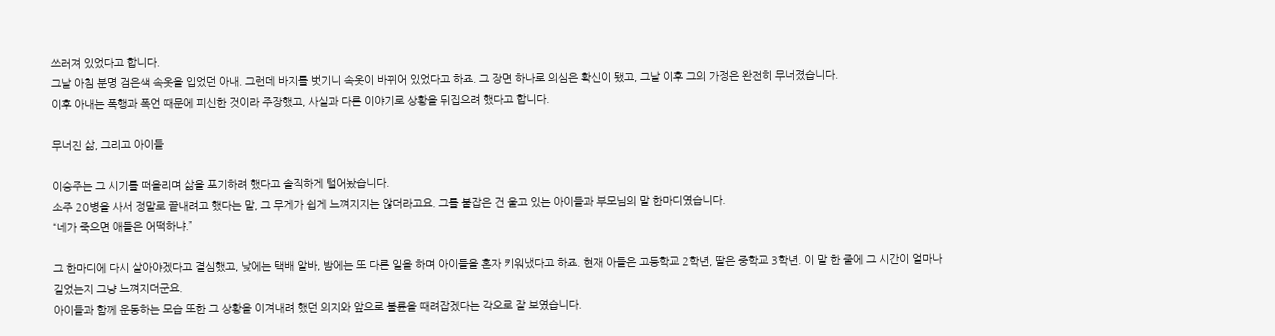쓰러져 있었다고 합니다.
그날 아침 분명 검은색 속옷을 입었던 아내. 그런데 바지를 벗기니 속옷이 바뀌어 있었다고 하죠. 그 장면 하나로 의심은 확신이 됐고, 그날 이후 그의 가정은 완전히 무너졌습니다.
이후 아내는 폭행과 폭언 때문에 피신한 것이라 주장했고, 사실과 다른 이야기로 상황을 뒤집으려 했다고 합니다.

무너진 삶, 그리고 아이들

이승주는 그 시기를 떠올리며 삶을 포기하려 했다고 솔직하게 털어놨습니다.
소주 20병을 사서 정말로 끝내려고 했다는 말, 그 무게가 쉽게 느껴지지는 않더라고요. 그를 붙잡은 건 울고 있는 아이들과 부모님의 말 한마디였습니다.
“네가 죽으면 애들은 어떡하냐.”

그 한마디에 다시 살아야겠다고 결심했고, 낮에는 택배 알바, 밤에는 또 다른 일을 하며 아이들을 혼자 키워냈다고 하죠. 현재 아들은 고등학교 2학년, 딸은 중학교 3학년. 이 말 한 줄에 그 시간이 얼마나 길었는지 그냥 느껴지더군요.
아이들과 함께 운동하는 모습 또한 그 상황을 이겨내려 했던 의지와 앞으로 불륜을 때려잡겠다는 각오로 잘 보였습니다.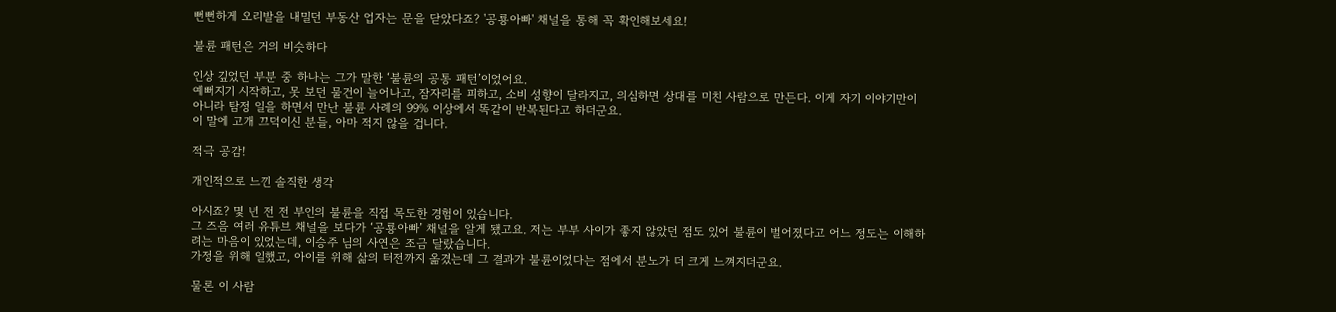뻔뻔하게 오리발을 내밀던 부동산 업자는 문을 닫았다죠? '공룡아빠' 채널을 통해 꼭 확인해보세요!

불륜 패턴은 거의 비슷하다

인상 깊었던 부분 중 하나는 그가 말한 ‘불륜의 공통 패턴’이었어요.
예뻐지기 시작하고, 못 보던 물건이 늘어나고, 잠자리를 피하고, 소비 성향이 달라지고, 의심하면 상대를 미친 사람으로 만든다. 이게 자기 이야기만이 아니라 탐정 일을 하면서 만난 불륜 사례의 99% 이상에서 똑같이 반복된다고 하더군요.
이 말에 고개 끄덕이신 분들, 아마 적지 않을 겁니다.

적극 공감!

개인적으로 느낀 솔직한 생각

아시죠? 몇 년 전 전 부인의 불륜을 직접 목도한 경험이 있습니다.
그 즈음 여러 유튜브 채널을 보다가 ‘공룡아빠’ 채널을 알게 됐고요. 저는 부부 사이가 좋지 않았던 점도 있어 불륜이 벌어졌다고 어느 정도는 이해하려는 마음이 있었는데, 이승주 님의 사연은 조금 달랐습니다.
가정을 위해 일했고, 아이를 위해 삶의 터전까지 옮겼는데 그 결과가 불륜이었다는 점에서 분노가 더 크게 느껴지더군요.

물론 이 사람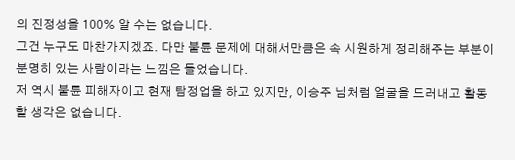의 진정성을 100% 알 수는 없습니다.
그건 누구도 마찬가지겠죠. 다만 불륜 문제에 대해서만큼은 속 시원하게 정리해주는 부분이 분명히 있는 사람이라는 느낌은 들었습니다.
저 역시 불륜 피해자이고 현재 탐정업을 하고 있지만, 이승주 님처럼 얼굴을 드러내고 활동할 생각은 없습니다.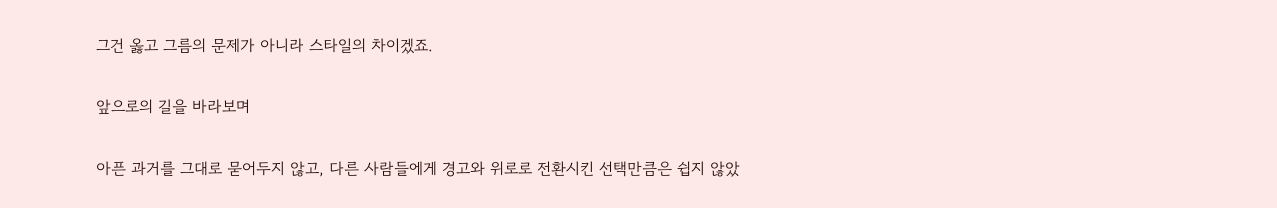그건 옳고 그름의 문제가 아니라 스타일의 차이겠죠.

앞으로의 길을 바라보며

아픈 과거를 그대로 묻어두지 않고, 다른 사람들에게 경고와 위로로 전환시킨 선택만큼은 쉽지 않았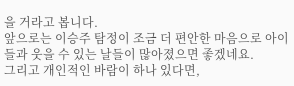을 거라고 봅니다.
앞으로는 이승주 탐정이 조금 더 편안한 마음으로 아이들과 웃을 수 있는 날들이 많아졌으면 좋겠네요.
그리고 개인적인 바람이 하나 있다면,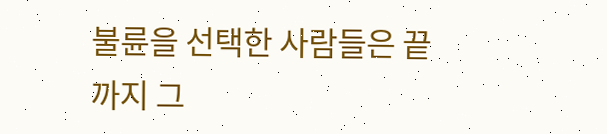불륜을 선택한 사람들은 끝까지 그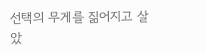선택의 무게를 짊어지고 살았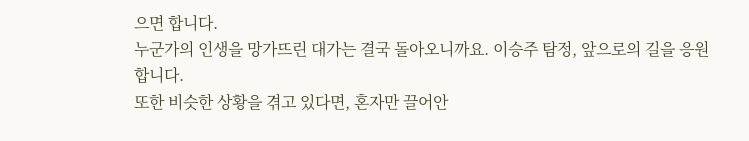으면 합니다.
누군가의 인생을 망가뜨린 대가는 결국 돌아오니까요. 이승주 탐정, 앞으로의 길을 응원합니다.
또한 비슷한 상황을 겪고 있다면, 혼자만 끌어안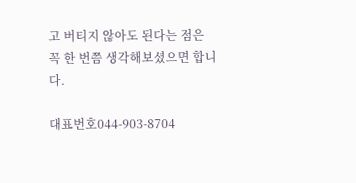고 버티지 않아도 된다는 점은 꼭 한 번쯤 생각해보셨으면 합니다.

대표번호044-903-8704